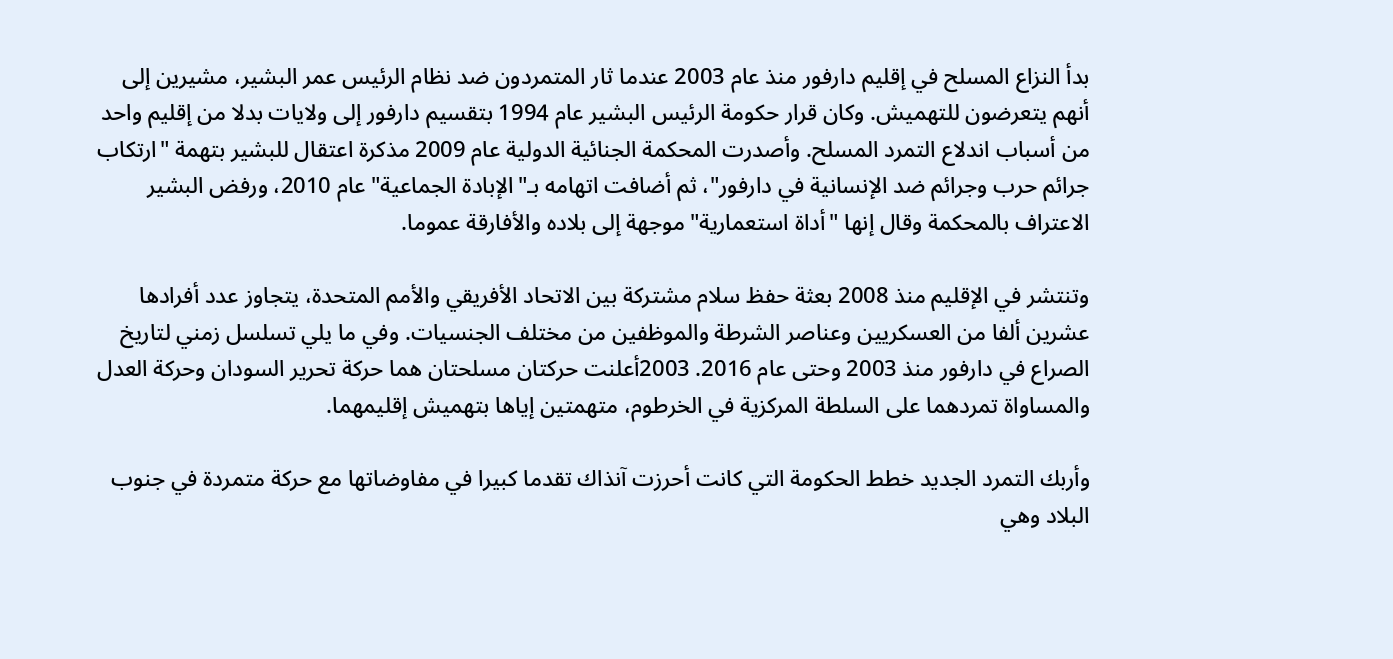بدأ النزاع المسلح في إقليم دارفور منذ عام 2003 عندما ثار المتمردون ضد نظام الرئيس عمر البشير، مشيرين إلى أنهم يتعرضون للتهميش. وكان قرار حكومة الرئيس البشير عام 1994 بتقسيم دارفور إلى ولايات بدلا من إقليم واحد من أسباب اندلاع التمرد المسلح. وأصدرت المحكمة الجنائية الدولية عام 2009 مذكرة اعتقال للبشير بتهمة "ارتكاب جرائم حرب وجرائم ضد الإنسانية في دارفور"، ثم أضافت اتهامه بـ"الإبادة الجماعية" عام 2010، ورفض البشير الاعتراف بالمحكمة وقال إنها "أداة استعمارية" موجهة إلى بلاده والأفارقة عموما.

وتنتشر في الإقليم منذ 2008 بعثة حفظ سلام مشتركة بين الاتحاد الأفريقي والأمم المتحدة، يتجاوز عدد أفرادها عشرين ألفا من العسكريين وعناصر الشرطة والموظفين من مختلف الجنسيات. وفي ما يلي تسلسل زمني لتاريخ الصراع في دارفور منذ 2003 وحتى عام 2016. 2003أعلنت حركتان مسلحتان هما حركة تحرير السودان وحركة العدل والمساواة تمردهما على السلطة المركزية في الخرطوم، متهمتين إياها بتهميش إقليمهما.

وأربك التمرد الجديد خطط الحكومة التي كانت أحرزت آنذاك تقدما كبيرا في مفاوضاتها مع حركة متمردة في جنوب البلاد وهي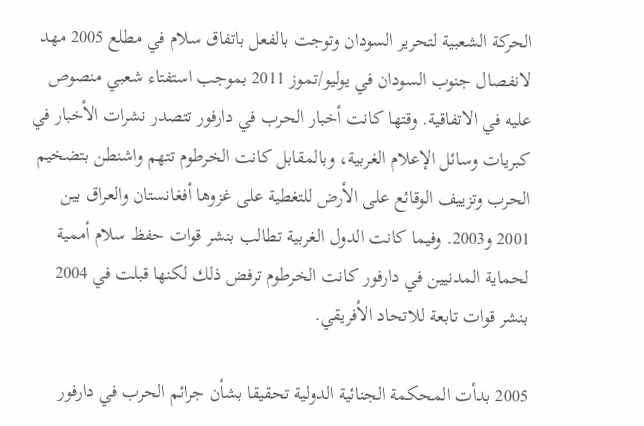الحركة الشعبية لتحرير السودان وتوجت بالفعل باتفاق سلام في مطلع 2005 مهد لانفصال جنوب السودان في يوليو/تموز 2011 بموجب استفتاء شعبي منصوص عليه في الاتفاقية. وقتها كانت أخبار الحرب في دارفور تتصدر نشرات الأخبار في كبريات وسائل الإعلام الغربية، وبالمقابل كانت الخرطوم تتهم واشنطن بتضخيم الحرب وتزييف الوقائع على الأرض للتغطية على غزوها أفغانستان والعراق بين 2001 و2003. وفيما كانت الدول الغربية تطالب بنشر قوات حفظ سلام أممية لحماية المدنيين في دارفور كانت الخرطوم ترفض ذلك لكنها قبلت في 2004 بنشر قوات تابعة للاتحاد الأفريقي.

2005 بدأت المحكمة الجنائية الدولية تحقيقا بشأن جرائم الحرب في دارفور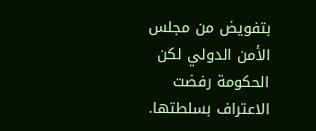بتفويض من مجلس الأمن الدولي لكن الحكومة رفضت الاعتراف بسلطتها.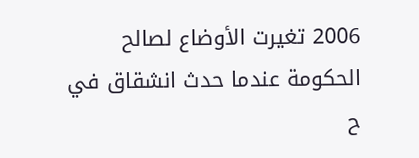2006 تغيرت الأوضاع لصالح الحكومة عندما حدث انشقاق في ح